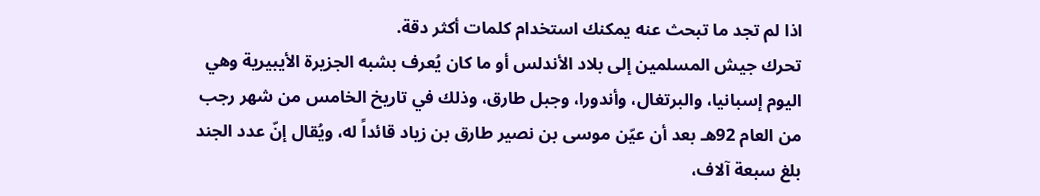اذا لم تجد ما تبحث عنه يمكنك استخدام كلمات أكثر دقة.
تحرك جيش المسلمين إلى بلاد الأندلس أو ما كان يُعرف بشبه الجزيرة الأيبيرية وهي اليوم إسبانيا، والبرتغال، وأندورا، وجبل طارق، وذلك في تاريخ الخامس من شهر رجب من العام 92هـ بعد أن عيّن موسى بن نصير طارق بن زياد قائداً له، ويُقال إنّ عدد الجند بلغ سبعة آلاف،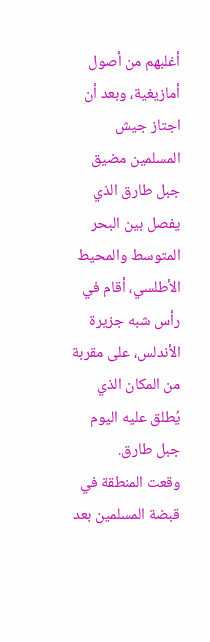أغلبهم من أصول أمازيغية، وبعد أن اجتاز جيش المسلمين مضيق جبل طارق الذي يفصل بين البحر المتوسط والمحيط الأطلسي، أقام في رأس شبه جزيرة الأندلس، على مقربة من المكان الذي يُطلق عليه اليوم جبل طارق.
وقعت المنطقة في قبضة المسلمين بعد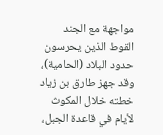مواجهة مع الجند القوط الذين يحرسون حدود البلاد (الحامية)، وقد جهز طارق بن زياد خطته خلال المكوث لأيام في قاعدة الجبل،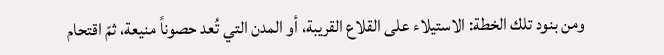ومن بنود تلك الخطة: الاستيلاء على القلاع القريبة، أو المدن التي تُعد حصوناً منيعة، ثمّ اقتحام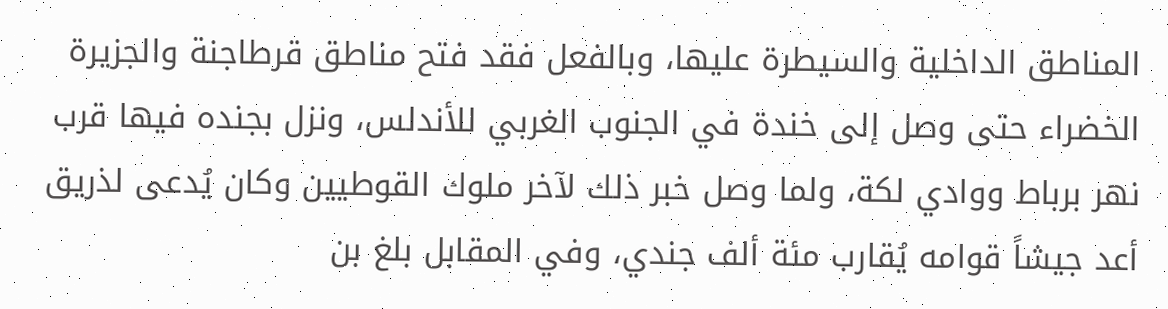المناطق الداخلية والسيطرة عليها، وبالفعل فقد فتح مناطق قرطاجنة والجزيرة الخضراء حتى وصل إلى خندة في الجنوب الغربي للأندلس، ونزل بجنده فيها قرب نهر برباط ووادي لكة، ولما وصل خبر ذلك لآخر ملوك القوطيين وكان يُدعى لذريق أعد جيشاً قوامه يُقارب مئة ألف جندي، وفي المقابل بلغ بن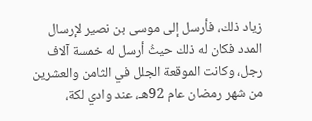زياد ذلك، فأرسل إلى موسى بن نصير لإرسال المدد فكان له ذلك حيثُ أرسل له خمسة آلاف رجل، وكانت الموقعة الجلل في الثامن والعشرين من شهر رمضان عام 92هـ، عند وادي لكة،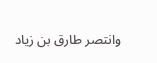وانتصر طارق بن زياد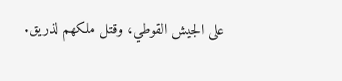على الجيش القوطي، وقتل ملكهم لذريق.